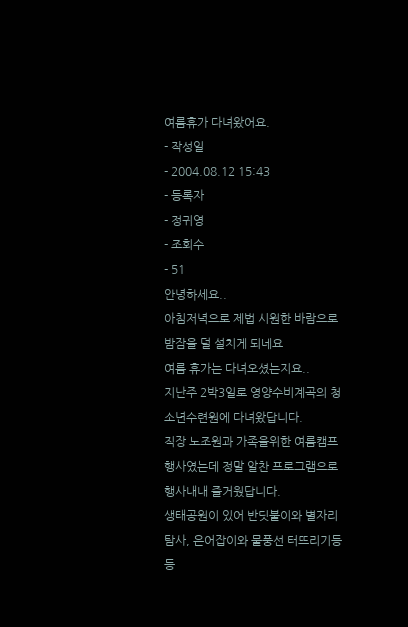여름휴가 다녀왔어요.
- 작성일
- 2004.08.12 15:43
- 등록자
- 정귀영
- 조회수
- 51
안녕하세요..
아침저녁으로 제법 시원한 바람으로 밤잠을 덜 설치게 되네요
여름 휴가는 다녀오셨는지요..
지난주 2박3일로 영양수비계곡의 청소년수련원에 다녀왔답니다.
직장 노조원과 가족을위한 여름캠프 행사였는데 정말 알찬 프로그램으로 행사내내 즐거웠답니다.
생태공원이 있어 반딧불이와 별자리 탐사, 은어잡이와 물풍선 터뜨리기등등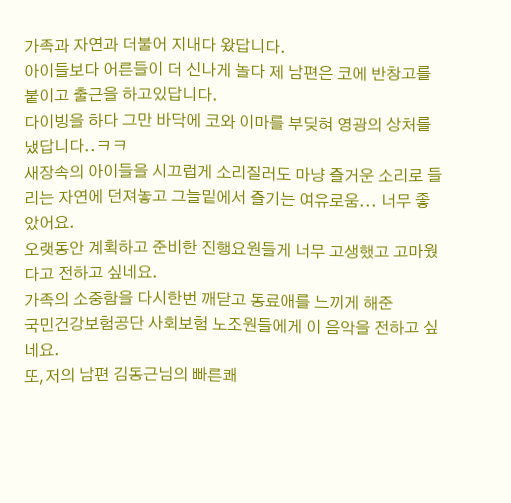가족과 자연과 더불어 지내다 왔답니다.
아이들보다 어른들이 더 신나게 놀다 제 남편은 코에 반창고를 붙이고 출근을 하고있답니다.
다이빙을 하다 그만 바닥에 코와 이마를 부딪혀 영광의 상처를 냈답니다..ㅋㅋ
새장속의 아이들을 시끄럽게 소리질러도 마냥 즐거운 소리로 들리는 자연에 던져놓고 그늘밑에서 즐기는 여유로움... 너무 좋았어요.
오랫동안 계획하고 준비한 진행요원들게 너무 고생했고 고마웠다고 전하고 싶네요.
가족의 소중함을 다시한번 깨닫고 동료애를 느끼게 해준
국민건강보험공단 사회보험 노조원들에게 이 음악을 전하고 싶네요.
또,저의 남편 김동근님의 빠른쾌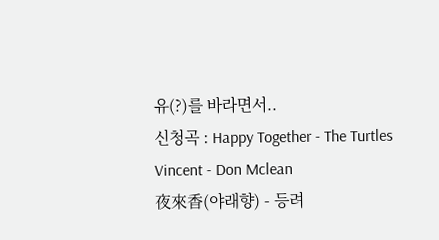유(?)를 바라면서..
신청곡 : Happy Together - The Turtles
Vincent - Don Mclean
夜來香(야래향) - 등려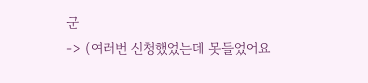군
-> (여러번 신청했었는데 못들었어요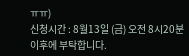ㅠㅠ)
신청시간 : 8월13일 (금) 오전 8시20분이후에 부탁합니다.